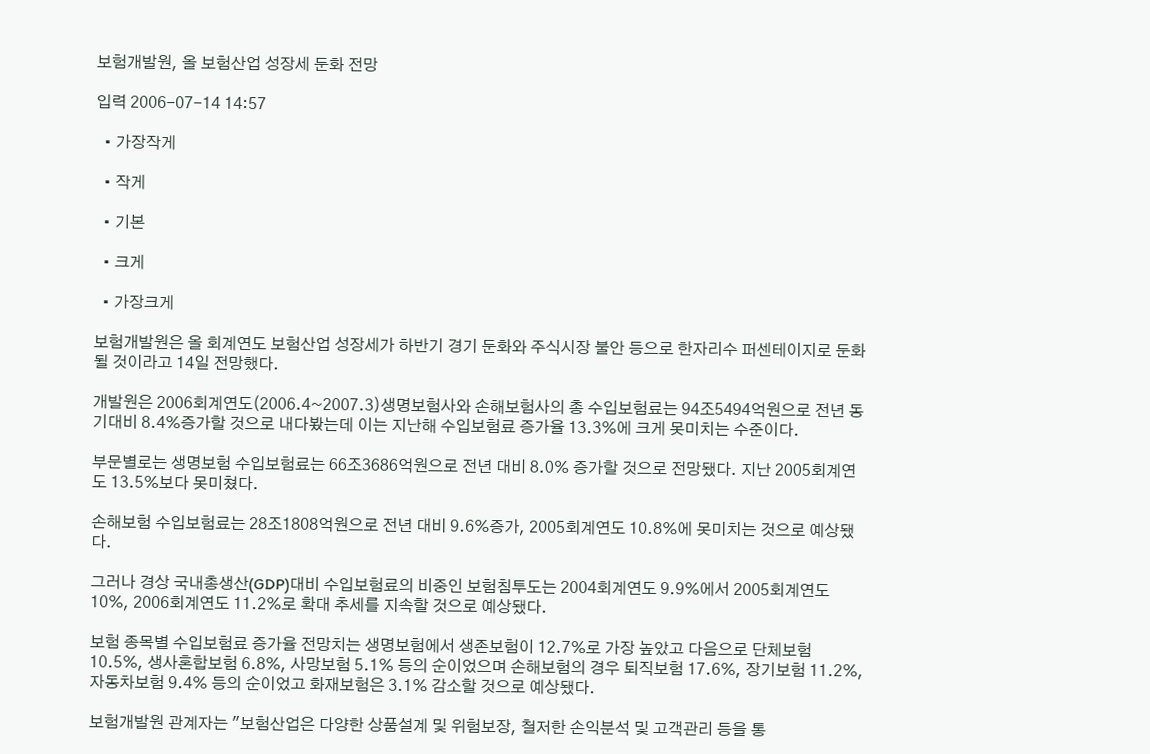보험개발원, 올 보험산업 성장세 둔화 전망

입력 2006-07-14 14:57

  • 가장작게

  • 작게

  • 기본

  • 크게

  • 가장크게

보험개발원은 올 회계연도 보험산업 성장세가 하반기 경기 둔화와 주식시장 불안 등으로 한자리수 퍼센테이지로 둔화될 것이라고 14일 전망했다.

개발원은 2006회계연도(2006.4~2007.3)생명보험사와 손해보험사의 총 수입보험료는 94조5494억원으로 전년 동기대비 8.4%증가할 것으로 내다봤는데 이는 지난해 수입보험료 증가율 13.3%에 크게 못미치는 수준이다.

부문별로는 생명보험 수입보험료는 66조3686억원으로 전년 대비 8.0% 증가할 것으로 전망됐다. 지난 2005회계연도 13.5%보다 못미쳤다.

손해보험 수입보험료는 28조1808억원으로 전년 대비 9.6%증가, 2005회계연도 10.8%에 못미치는 것으로 예상됐다.

그러나 경상 국내총생산(GDP)대비 수입보험료의 비중인 보험침투도는 2004회계연도 9.9%에서 2005회계연도 10%, 2006회계연도 11.2%로 확대 추세를 지속할 것으로 예상됐다.

보험 종목별 수입보험료 증가율 전망치는 생명보험에서 생존보험이 12.7%로 가장 높았고 다음으로 단체보험 10.5%, 생사혼합보험 6.8%, 사망보험 5.1% 등의 순이었으며 손해보험의 경우 퇴직보험 17.6%, 장기보험 11.2%, 자동차보험 9.4% 등의 순이었고 화재보험은 3.1% 감소할 것으로 예상됐다.

보험개발원 관계자는 "보험산업은 다양한 상품설계 및 위험보장, 철저한 손익분석 및 고객관리 등을 통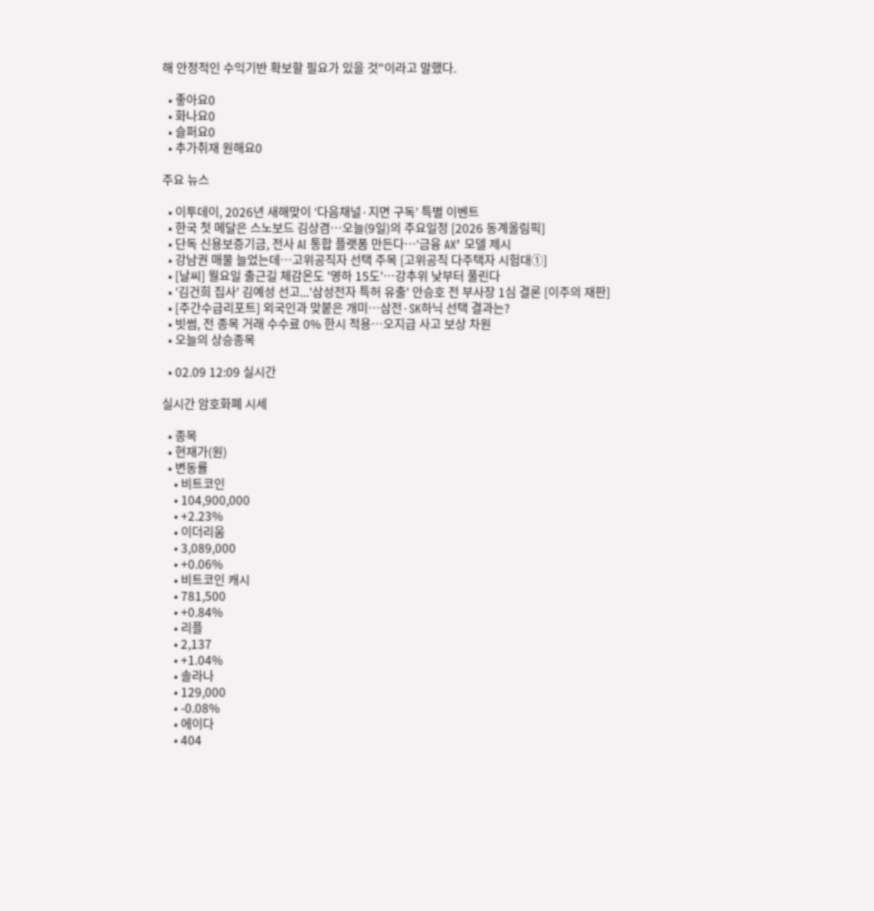해 안정적인 수익기반 확보할 필요가 있을 것"이라고 말했다.

  • 좋아요0
  • 화나요0
  • 슬퍼요0
  • 추가취재 원해요0

주요 뉴스

  • 이투데이, 2026년 새해맞이 ‘다음채널·지면 구독’ 특별 이벤트
  • 한국 첫 메달은 스노보드 김상겸…오늘(9일)의 주요일정 [2026 동계올림픽]
  • 단독 신용보증기금, 전사 AI 통합 플랫폼 만든다⋯‘금융 AX’ 모델 제시
  • 강남권 매물 늘었는데⋯고위공직자 선택 주목 [고위공직 다주택자 시험대①]
  • [날씨] 월요일 출근길 체감온도 '영하 15도'…강추위 낮부터 풀린다
  • '김건희 집사' 김예성 선고...'삼성전자 특허 유출' 안승호 전 부사장 1심 결론 [이주의 재판]
  • [주간수급리포트] 외국인과 맞붙은 개미…삼전·SK하닉 선택 결과는?
  • 빗썸, 전 종목 거래 수수료 0% 한시 적용…오지급 사고 보상 차원
  • 오늘의 상승종목

  • 02.09 12:09 실시간

실시간 암호화폐 시세

  • 종목
  • 현재가(원)
  • 변동률
    • 비트코인
    • 104,900,000
    • +2.23%
    • 이더리움
    • 3,089,000
    • +0.06%
    • 비트코인 캐시
    • 781,500
    • +0.84%
    • 리플
    • 2,137
    • +1.04%
    • 솔라나
    • 129,000
    • -0.08%
    • 에이다
    • 404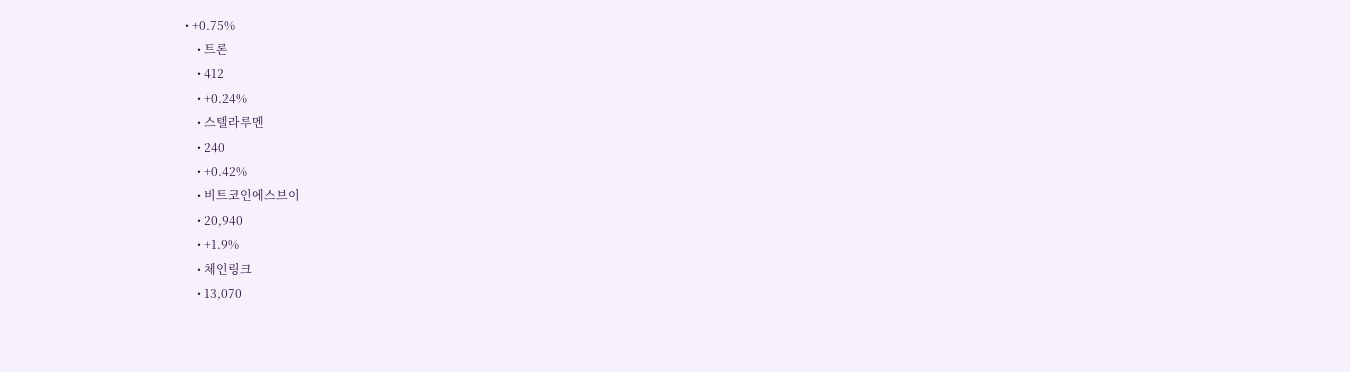• +0.75%
    • 트론
    • 412
    • +0.24%
    • 스텔라루멘
    • 240
    • +0.42%
    • 비트코인에스브이
    • 20,940
    • +1.9%
    • 체인링크
    • 13,070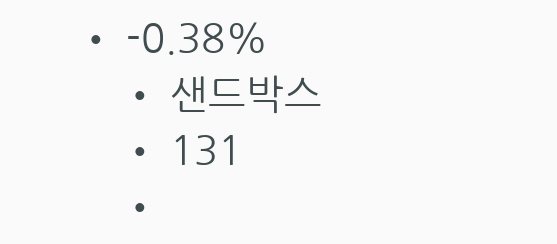• -0.38%
    • 샌드박스
    • 131
    •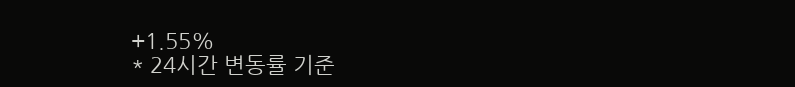+1.55%
* 24시간 변동률 기준